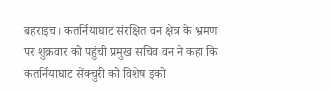बहराइच। कतर्नियाघाट संरक्षित वन क्षेत्र के भ्रमण पर शुक्रवार को पहुंची प्रमुख सचिव वन ने कहा कि कतर्नियाघाट सेंक्चुरी को विशेष इको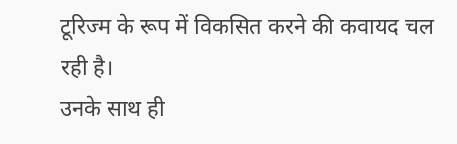टूरिज्म के रूप में विकसित करने की कवायद चल रही है।
उनके साथ ही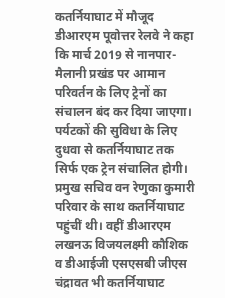कतर्नियाघाट में मौजूद डीआरएम पूवोत्तर रेलवे ने कहा कि मार्च 2019 से नानपार-मैलानी प्रखंड पर आमान परिवर्तन के लिए ट्रेनों का संचालन बंद कर दिया जाएगा। पर्यटकों की सुविधा के लिए दुधवा से कतर्नियाघाट तक सिर्फ एक ट्रेन संचालित होगी।
प्रमुख सचिव वन रेणुका कुमारी परिवार के साथ कतर्नियाघाट पहुंचीं थी। वहीं डीआरएम लखनऊ विजयलक्ष्मी कौशिक व डीआईजी एसएसबी जीएस चंद्रावत भी कतर्नियाघाट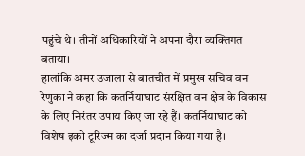पहुंचे थे। तीनों अधिकारियों ने अपना दौरा व्यक्तिगत बताया।
हालांकि अमर उजाला से बातचीत में प्रमुख सचिव वन रेणुका ने कहा कि कतर्नियाघाट संरक्षित वन क्षेत्र के विकास के लिए निरंतर उपाय किए जा रहे हैं। कतर्नियाघाट को विशेष इको टूरिज्म का दर्जा प्रदान किया गया है।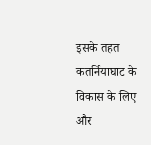इसके तहत कतर्नियाघाट के विकास के लिए और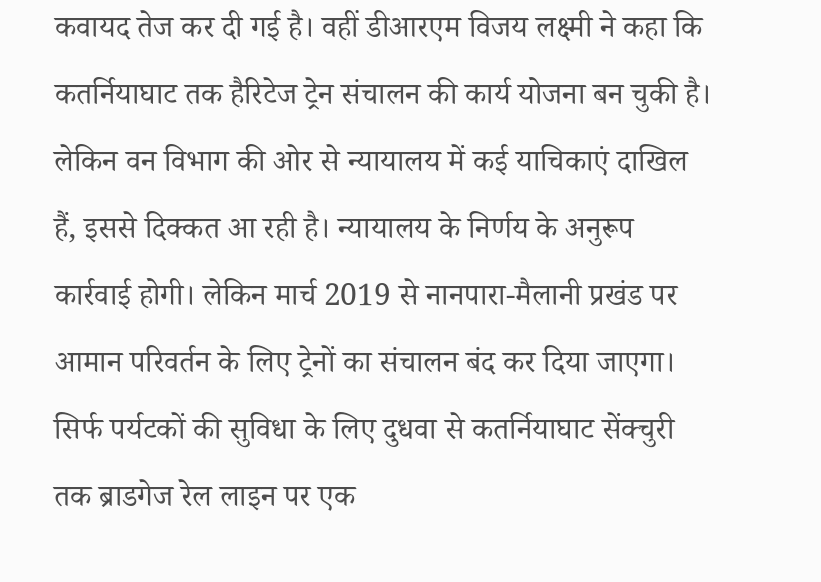कवायद तेज कर दी गई है। वहीं डीआरएम विजय लक्ष्मी ने कहा कि कतर्नियाघाट तक हैरिटेज ट्रेन संचालन की कार्य योजना बन चुकी है।
लेकिन वन विभाग की ओर से न्यायालय में कई याचिकाएं दाखिल हैं, इससे दिक्कत आ रही है। न्यायालय के निर्णय के अनुरूप कार्रवाई होगी। लेकिन मार्च 2019 से नानपारा-मैलानी प्रखंड पर आमान परिवर्तन के लिए ट्रेनों का संचालन बंद कर दिया जाएगा।
सिर्फ पर्यटकों की सुविधा के लिए दुधवा से कतर्नियाघाट सेंक्चुरी तक ब्राडगेज रेल लाइन पर एक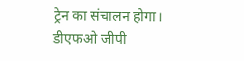ट्रेन का संचालन होगा।
डीएफओ जीपी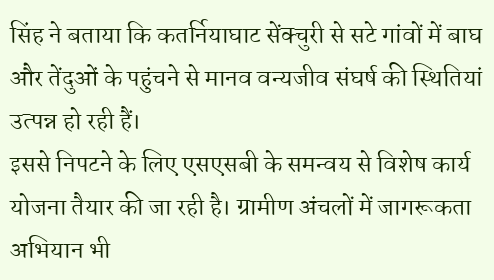सिंह ने बताया कि कतर्नियाघाट सेंक्चुरी से सटे गांवों में बाघ और तेंदुओं के पहुंचने से मानव वन्यजीव संघर्ष की स्थितियां उत्पन्न हो रही हैं।
इससे निपटने के लिए एसएसबी के समन्वय से विशेष कार्य योजना तैयार की जा रही है। ग्रामीण अंचलों में जागरूकता अभियान भी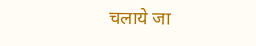चलाये जा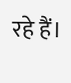रहे हैं।